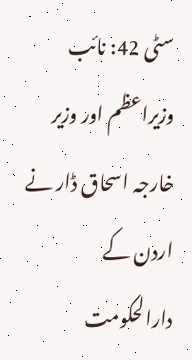سٹی 42: نائب وزیراعظم اور وزیر خارجہ اسحاق ڈار نے اردن کے دارالحکومت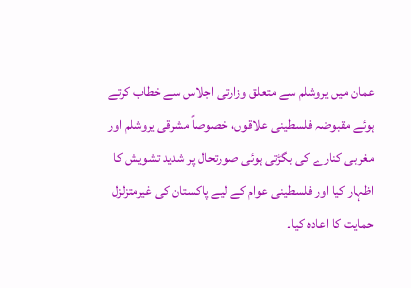عمان میں یروشلم سے متعلق وزارتی اجلاس سے خطاب کرتے ہوئے مقبوضہ فلسطینی علاقوں، خصوصاً مشرقی یروشلم اور مغربی کنارے کی بگڑتی ہوئی صورتحال پر شدید تشویش کا اظہار کیا اور فلسطینی عوام کے لیے پاکستان کی غیرمتزلزل حمایت کا اعادہ کیا۔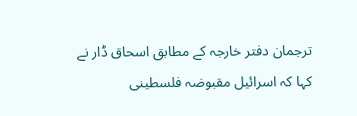ترجمان دفتر خارجہ کے مطابق اسحاق ڈار نے کہا کہ اسرائیل مقبوضہ فلسطینی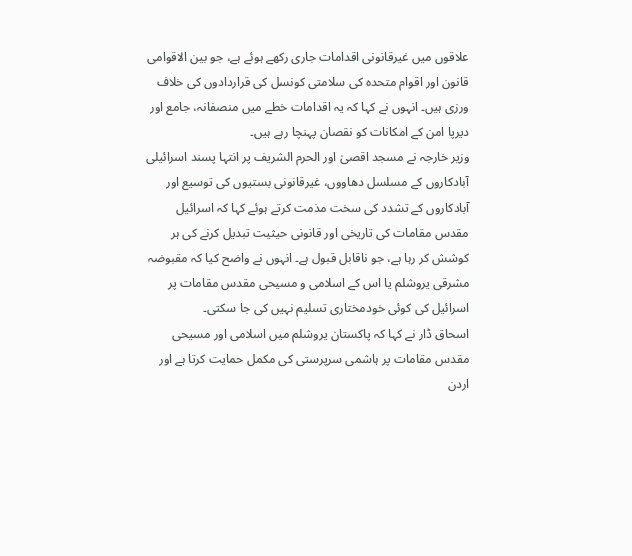علاقوں میں غیرقانونی اقدامات جاری رکھے ہوئے ہے، جو بین الاقوامی قانون اور اقوام متحدہ کی سلامتی کونسل کی قراردادوں کی خلاف ورزی ہیں۔ انہوں نے کہا کہ یہ اقدامات خطے میں منصفانہ، جامع اور دیرپا امن کے امکانات کو نقصان پہنچا رہے ہیں۔
وزیر خارجہ نے مسجد اقصیٰ اور الحرم الشریف پر انتہا پسند اسرائیلی آبادکاروں کے مسلسل دھاووں، غیرقانونی بستیوں کی توسیع اور آبادکاروں کے تشدد کی سخت مذمت کرتے ہوئے کہا کہ اسرائیل مقدس مقامات کی تاریخی اور قانونی حیثیت تبدیل کرنے کی ہر کوشش کر رہا ہے، جو ناقابل قبول ہے۔ انہوں نے واضح کیا کہ مقبوضہ مشرقی یروشلم یا اس کے اسلامی و مسیحی مقدس مقامات پر اسرائیل کی کوئی خودمختاری تسلیم نہیں کی جا سکتی۔
اسحاق ڈار نے کہا کہ پاکستان یروشلم میں اسلامی اور مسیحی مقدس مقامات پر ہاشمی سرپرستی کی مکمل حمایت کرتا ہے اور اردن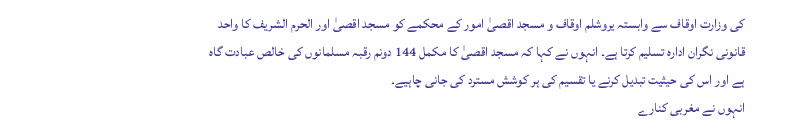کی وزارت اوقاف سے وابستہ یروشلم اوقاف و مسجد اقصیٰ امور کے محکمے کو مسجد اقصیٰ اور الحرم الشریف کا واحد قانونی نگران ادارہ تسلیم کرتا ہے۔ انہوں نے کہا کہ مسجد اقصیٰ کا مکمل 144 دونم رقبہ مسلمانوں کی خالص عبادت گاہ ہے اور اس کی حیثیت تبدیل کرنے یا تقسیم کی ہر کوشش مسترد کی جانی چاہیے۔
انہوں نے مغربی کنارے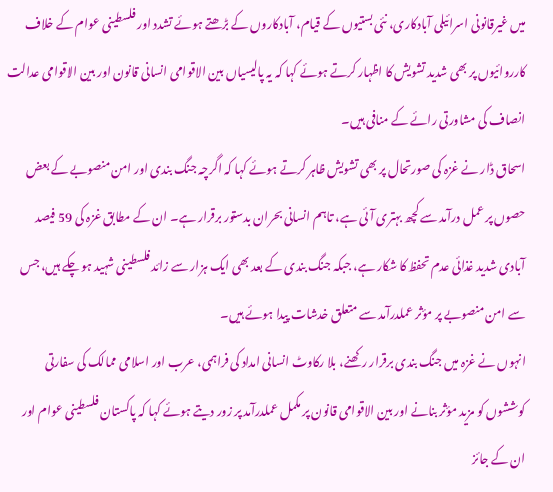میں غیرقانونی اسرائیلی آبادکاری، نئی بستیوں کے قیام، آبادکاروں کے بڑھتے ہوئے تشدد اور فلسطینی عوام کے خلاف کارروائیوں پر بھی شدید تشویش کا اظہار کرتے ہوئے کہا کہ یہ پالیسیاں بین الاقوامی انسانی قانون اور بین الاقوامی عدالت انصاف کی مشاورتی رائے کے منافی ہیں۔
اسحاق ڈار نے غزہ کی صورتحال پر بھی تشویش ظاہر کرتے ہوئے کہا کہ اگرچہ جنگ بندی اور امن منصوبے کے بعض حصوں پر عمل درآمد سے کچھ بہتری آئی ہے، تاہم انسانی بحران بدستور برقرار ہے۔ ان کے مطابق غزہ کی 59 فیصد آبادی شدید غذائی عدم تحفظ کا شکار ہے، جبکہ جنگ بندی کے بعد بھی ایک ہزار سے زائد فلسطینی شہید ہو چکے ہیں، جس سے امن منصوبے پر مؤثر عملدرآمد سے متعلق خدشات پیدا ہوئے ہیں۔
انہوں نے غزہ میں جنگ بندی برقرار رکھنے، بلا رکاوٹ انسانی امداد کی فراہمی، عرب اور اسلامی ممالک کی سفارتی کوششوں کو مزید مؤثر بنانے اور بین الاقوامی قانون پر مکمل عملدرآمد پر زور دیتے ہوئے کہا کہ پاکستان فلسطینی عوام اور ان کے جائز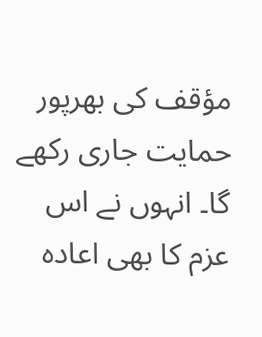مؤقف کی بھرپور حمایت جاری رکھے گا۔ انہوں نے اس عزم کا بھی اعادہ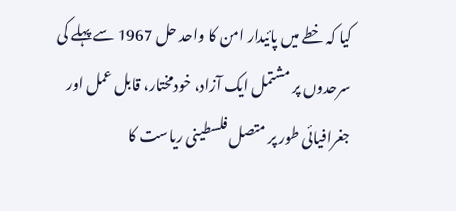کیا کہ خطے میں پائیدار امن کا واحد حل 1967 سے پہلے کی سرحدوں پر مشتمل ایک آزاد، خودمختار، قابل عمل اور جغرافیائی طور پر متصل فلسطینی ریاست کا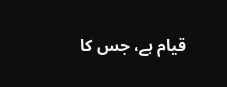قیام ہے، جس کا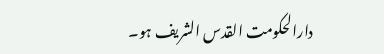دارالحکومت القدس الشریف ہو۔